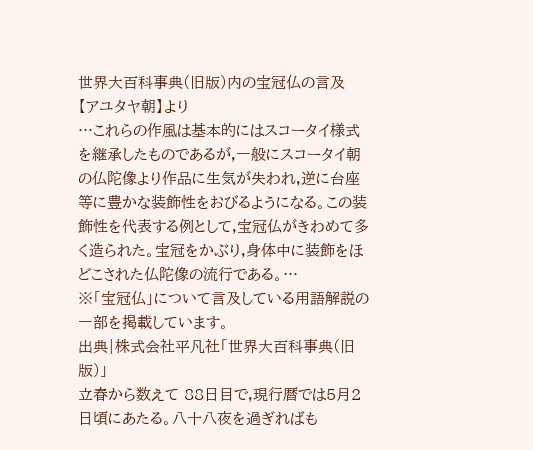世界大百科事典(旧版)内の宝冠仏の言及
【アユタヤ朝】より
…これらの作風は基本的にはスコータイ様式を継承したものであるが,一般にスコータイ朝の仏陀像より作品に生気が失われ,逆に台座等に豊かな装飾性をおびるようになる。この装飾性を代表する例として,宝冠仏がきわめて多く造られた。宝冠をかぶり,身体中に装飾をほどこされた仏陀像の流行である。…
※「宝冠仏」について言及している用語解説の一部を掲載しています。
出典|株式会社平凡社「世界大百科事典(旧版)」
立春から数えて 88日目で,現行暦では5月2日頃にあたる。八十八夜を過ぎればも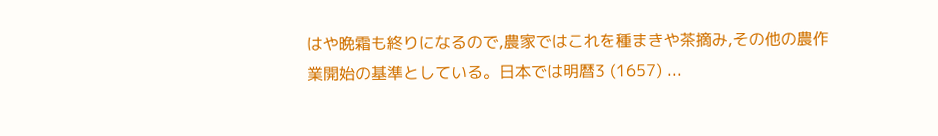はや晩霜も終りになるので,農家ではこれを種まきや茶摘み,その他の農作業開始の基準としている。日本では明暦3 (1657) ...